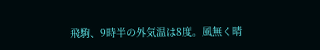飛駒、9時半の外気温は8度。風無く晴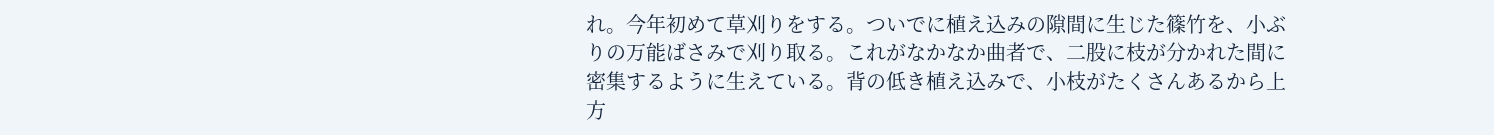れ。今年初めて草刈りをする。ついでに植え込みの隙間に生じた篠竹を、小ぶりの万能ばさみで刈り取る。これがなかなか曲者で、二股に枝が分かれた間に密集するように生えている。背の低き植え込みで、小枝がたくさんあるから上方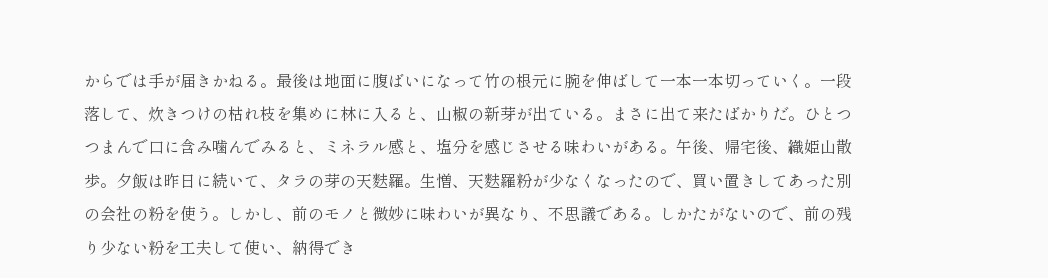からでは手が届きかねる。最後は地面に腹ばいになって竹の根元に腕を伸ばして一本一本切っていく。一段落して、炊きつけの枯れ枝を集めに林に入ると、山椒の新芽が出ている。まさに出て来たばかりだ。ひとつつまんで口に含み噛んでみると、ミネラル感と、塩分を感じさせる味わいがある。午後、帰宅後、織姫山散歩。夕飯は昨日に続いて、タラの芽の天麩羅。生憎、天麩羅粉が少なくなったので、買い置きしてあった別の会社の粉を使う。しかし、前のモノと微妙に味わいが異なり、不思議である。しかたがないので、前の残り少ない粉を工夫して使い、納得でき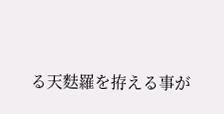る天麩羅を拵える事が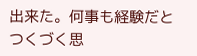出来た。何事も経験だとつくづく思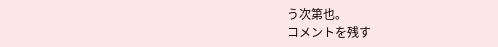う次第也。
コメントを残す